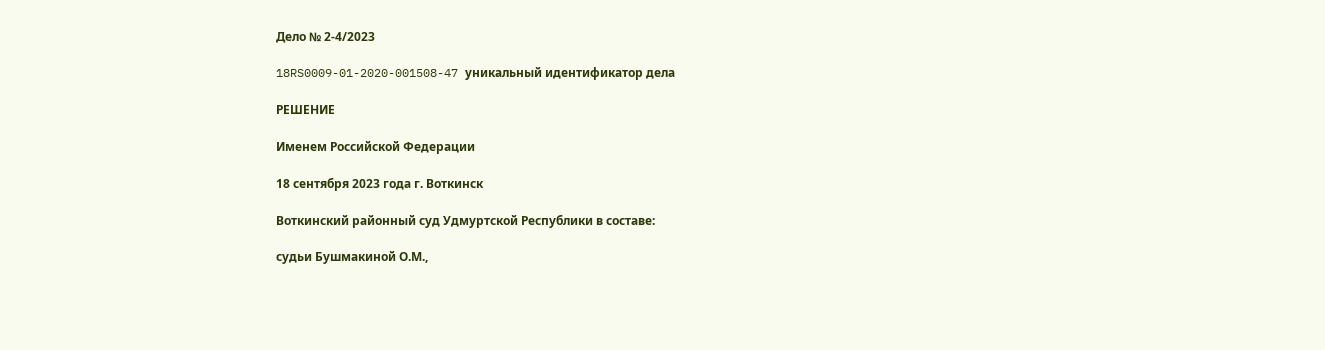Дело № 2-4/2023

18RS0009-01-2020-001508-47 уникальный идентификатор дела

РЕШЕНИЕ

Именем Российской Федерации

18 сентября 2023 года г. Воткинск

Воткинский районный суд Удмуртской Республики в составе:

судьи Бушмакиной О.М.,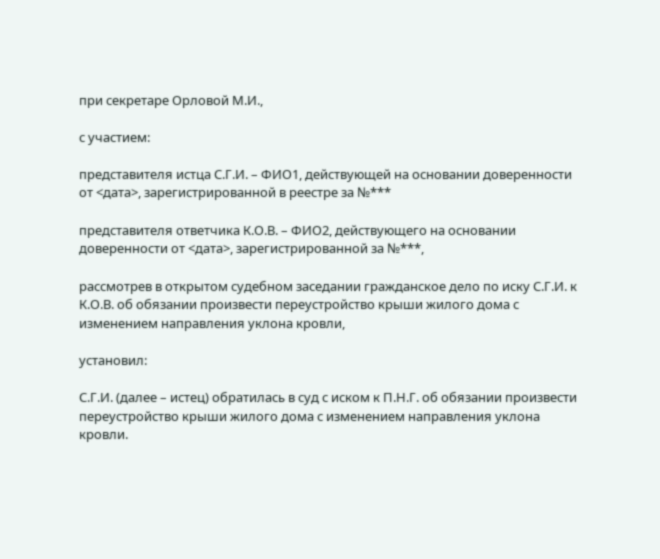при секретаре Орловой М.И.,

с участием:

представителя истца С.Г.И. – ФИО1, действующей на основании доверенности от <дата>, зарегистрированной в реестре за №***

представителя ответчика К.О.В. – ФИО2, действующего на основании доверенности от <дата>, зарегистрированной за №***,

рассмотрев в открытом судебном заседании гражданское дело по иску С.Г.И. к К.О.В. об обязании произвести переустройство крыши жилого дома с изменением направления уклона кровли,

установил:

С.Г.И. (далее – истец) обратилась в суд с иском к П.Н.Г. об обязании произвести переустройство крыши жилого дома с изменением направления уклона кровли.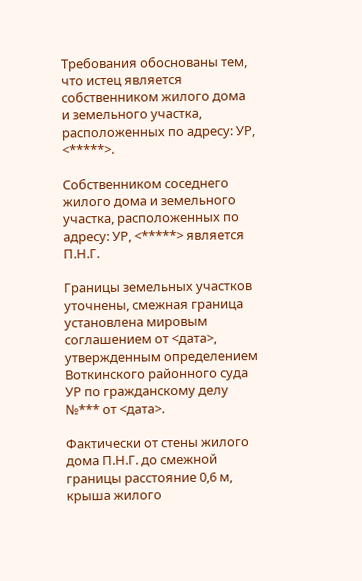Требования обоснованы тем, что истец является собственником жилого дома и земельного участка, расположенных по адресу: УР, <*****>.

Собственником соседнего жилого дома и земельного участка, расположенных по адресу: УР, <*****> является П.Н.Г.

Границы земельных участков уточнены, смежная граница установлена мировым соглашением от <дата>, утвержденным определением Воткинского районного суда УР по гражданскому делу №*** от <дата>.

Фактически от стены жилого дома П.Н.Г. до смежной границы расстояние 0,6 м, крыша жилого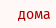дома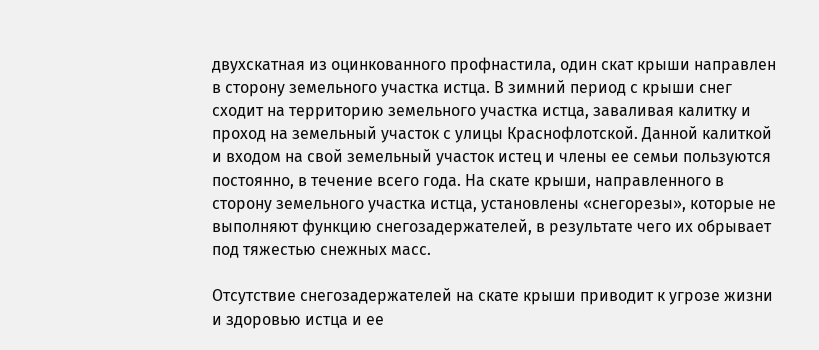двухскатная из оцинкованного профнастила, один скат крыши направлен в сторону земельного участка истца. В зимний период с крыши снег сходит на территорию земельного участка истца, заваливая калитку и проход на земельный участок с улицы Краснофлотской. Данной калиткой и входом на свой земельный участок истец и члены ее семьи пользуются постоянно, в течение всего года. На скате крыши, направленного в сторону земельного участка истца, установлены «снегорезы», которые не выполняют функцию снегозадержателей, в результате чего их обрывает под тяжестью снежных масс.

Отсутствие снегозадержателей на скате крыши приводит к угрозе жизни и здоровью истца и ее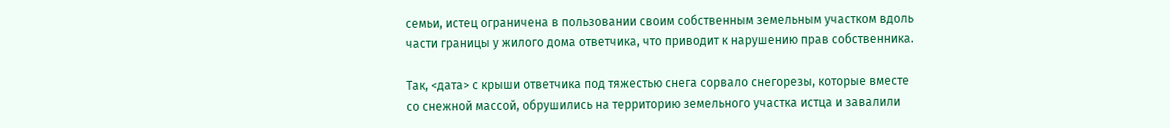семьи, истец ограничена в пользовании своим собственным земельным участком вдоль части границы у жилого дома ответчика, что приводит к нарушению прав собственника.

Так, <дата> с крыши ответчика под тяжестью снега сорвало снегорезы, которые вместе со снежной массой, обрушились на территорию земельного участка истца и завалили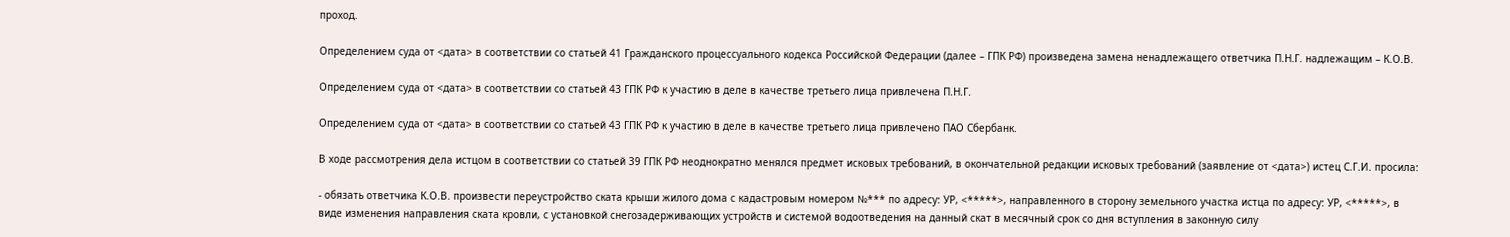проход.

Определением суда от <дата> в соответствии со статьей 41 Гражданского процессуального кодекса Российской Федерации (далее – ГПК РФ) произведена замена ненадлежащего ответчика П.Н.Г. надлежащим – К.О.В.

Определением суда от <дата> в соответствии со статьей 43 ГПК РФ к участию в деле в качестве третьего лица привлечена П.Н.Г.

Определением суда от <дата> в соответствии со статьей 43 ГПК РФ к участию в деле в качестве третьего лица привлечено ПАО Сбербанк.

В ходе рассмотрения дела истцом в соответствии со статьей 39 ГПК РФ неоднократно менялся предмет исковых требований, в окончательной редакции исковых требований (заявление от <дата>) истец С.Г.И. просила:

- обязать ответчика К.О.В. произвести переустройство ската крыши жилого дома с кадастровым номером №*** по адресу: УР, <*****>, направленного в сторону земельного участка истца по адресу: УР, <*****>, в виде изменения направления ската кровли, с установкой снегозадерживающих устройств и системой водоотведения на данный скат в месячный срок со дня вступления в законную силу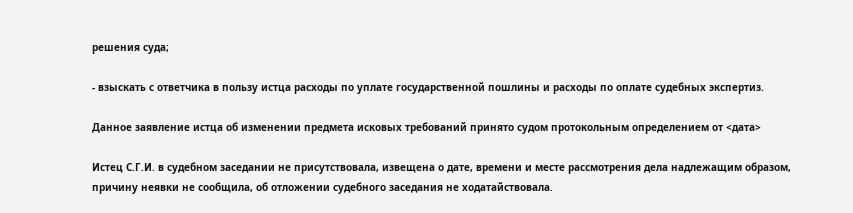решения суда;

- взыскать с ответчика в пользу истца расходы по уплате государственной пошлины и расходы по оплате судебных экспертиз.

Данное заявление истца об изменении предмета исковых требований принято судом протокольным определением от <дата>

Истец С.Г.И. в судебном заседании не присутствовала, извещена о дате, времени и месте рассмотрения дела надлежащим образом, причину неявки не сообщила, об отложении судебного заседания не ходатайствовала.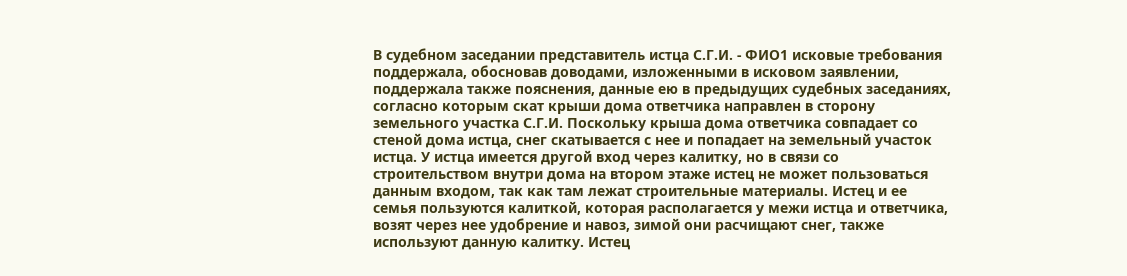В судебном заседании представитель истца С.Г.И. - ФИО1 исковые требования поддержала, обосновав доводами, изложенными в исковом заявлении, поддержала также пояснения, данные ею в предыдущих судебных заседаниях, согласно которым скат крыши дома ответчика направлен в сторону земельного участка С.Г.И. Поскольку крыша дома ответчика совпадает со стеной дома истца, снег скатывается с нее и попадает на земельный участок истца. У истца имеется другой вход через калитку, но в связи со строительством внутри дома на втором этаже истец не может пользоваться данным входом, так как там лежат строительные материалы. Истец и ее семья пользуются калиткой, которая располагается у межи истца и ответчика, возят через нее удобрение и навоз, зимой они расчищают снег, также используют данную калитку. Истец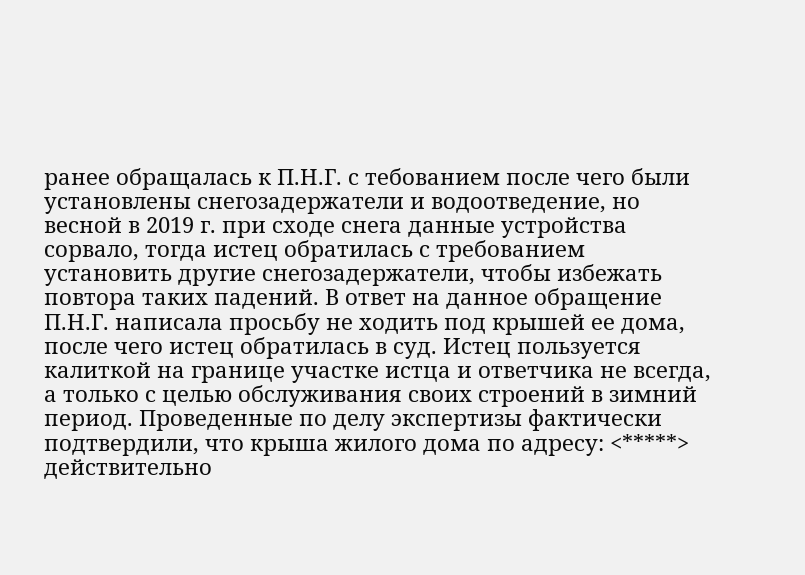ранее обращалась к П.Н.Г. с тебованием после чего были установлены снегозадержатели и водоотведение, но весной в 2019 г. при сходе снега данные устройства сорвало, тогда истец обратилась с требованием установить другие снегозадержатели, чтобы избежать повтора таких падений. В ответ на данное обращение П.Н.Г. написала просьбу не ходить под крышей ее дома, после чего истец обратилась в суд. Истец пользуется калиткой на границе участке истца и ответчика не всегда, а только с целью обслуживания своих строений в зимний период. Проведенные по делу экспертизы фактически подтвердили, что крыша жилого дома по адресу: <*****> действительно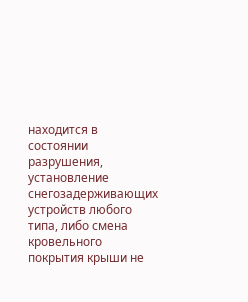находится в состоянии разрушения, установление снегозадерживающих устройств любого типа, либо смена кровельного покрытия крыши не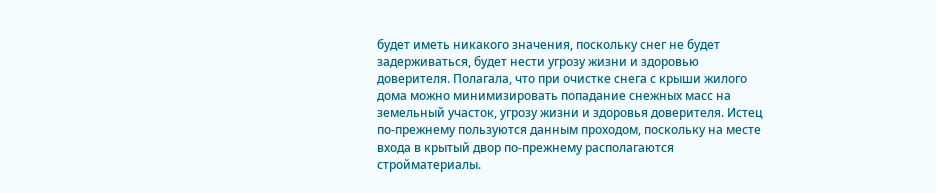будет иметь никакого значения, поскольку снег не будет задерживаться, будет нести угрозу жизни и здоровью доверителя. Полагала, что при очистке снега с крыши жилого дома можно минимизировать попадание снежных масс на земельный участок, угрозу жизни и здоровья доверителя. Истец по-прежнему пользуются данным проходом, поскольку на месте входа в крытый двор по-прежнему располагаются стройматериалы.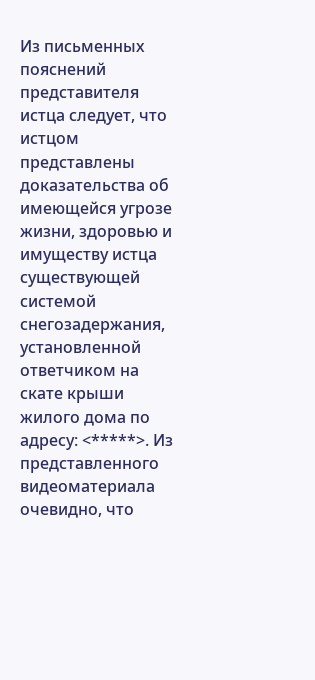Из письменных пояснений представителя истца следует, что истцом представлены доказательства об имеющейся угрозе жизни, здоровью и имуществу истца существующей системой снегозадержания, установленной ответчиком на скате крыши жилого дома по адресу: <*****>. Из представленного видеоматериала очевидно, что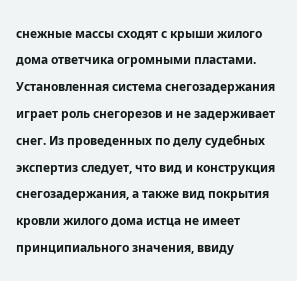снежные массы сходят с крыши жилого дома ответчика огромными пластами. Установленная система снегозадержания играет роль снегорезов и не задерживает снег. Из проведенных по делу судебных экспертиз следует, что вид и конструкция снегозадержания, а также вид покрытия кровли жилого дома истца не имеет принципиального значения, ввиду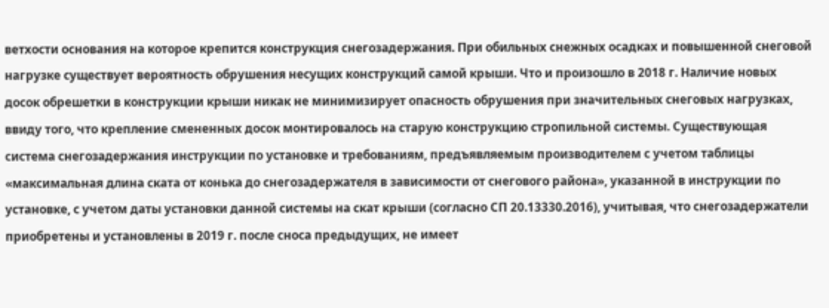ветхости основания на которое крепится конструкция снегозадержания. При обильных снежных осадках и повышенной снеговой нагрузке существует вероятность обрушения несущих конструкций самой крыши. Что и произошло в 2018 г. Наличие новых досок обрешетки в конструкции крыши никак не минимизирует опасность обрушения при значительных снеговых нагрузках, ввиду того, что крепление смененных досок монтировалось на старую конструкцию стропильной системы. Существующая система снегозадержания инструкции по установке и требованиям, предъявляемым производителем с учетом таблицы «максимальная длина ската от конька до снегозадержателя в зависимости от снегового района», указанной в инструкции по установке, с учетом даты установки данной системы на скат крыши (согласно СП 20.13330.2016), учитывая, что снегозадержатели приобретены и установлены в 2019 г. после сноса предыдущих, не имеет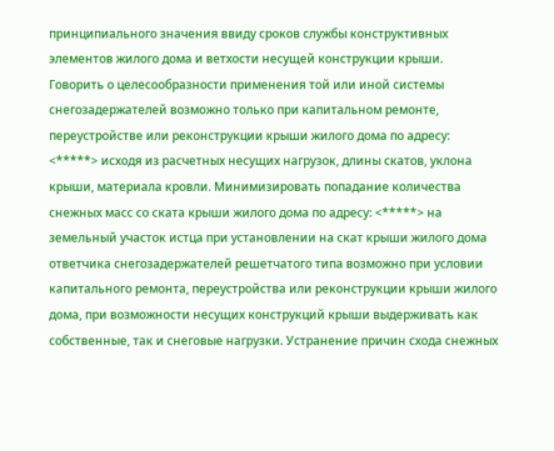принципиального значения ввиду сроков службы конструктивных элементов жилого дома и ветхости несущей конструкции крыши. Говорить о целесообразности применения той или иной системы снегозадержателей возможно только при капитальном ремонте, переустройстве или реконструкции крыши жилого дома по адресу: <*****> исходя из расчетных несущих нагрузок, длины скатов, уклона крыши, материала кровли. Минимизировать попадание количества снежных масс со ската крыши жилого дома по адресу: <*****> на земельный участок истца при установлении на скат крыши жилого дома ответчика снегозадержателей решетчатого типа возможно при условии капитального ремонта, переустройства или реконструкции крыши жилого дома, при возможности несущих конструкций крыши выдерживать как собственные, так и снеговые нагрузки. Устранение причин схода снежных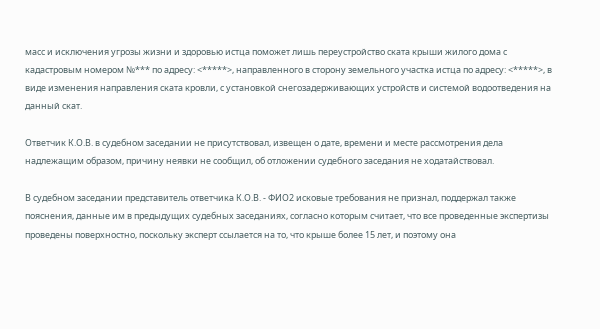масс и исключения угрозы жизни и здоровью истца поможет лишь переустройство ската крыши жилого дома с кадастровым номером №*** по адресу: <*****>, направленного в сторону земельного участка истца по адресу: <*****>, в виде изменения направления ската кровли, с установкой снегозадерживающих устройств и системой водоотведения на данный скат.

Ответчик К.О.В. в судебном заседании не присутствовал, извещен о дате, времени и месте рассмотрения дела надлежащим образом, причину неявки не сообщил, об отложении судебного заседания не ходатайствовал.

В судебном заседании представитель ответчика К.О.В. - ФИО2 исковые требования не признал, поддержал также пояснения, данные им в предыдущих судебных заседаниях, согласно которым считает, что все проведенные экспертизы проведены поверхностно, поскольку эксперт ссылается на то, что крыше более 15 лет, и поэтому она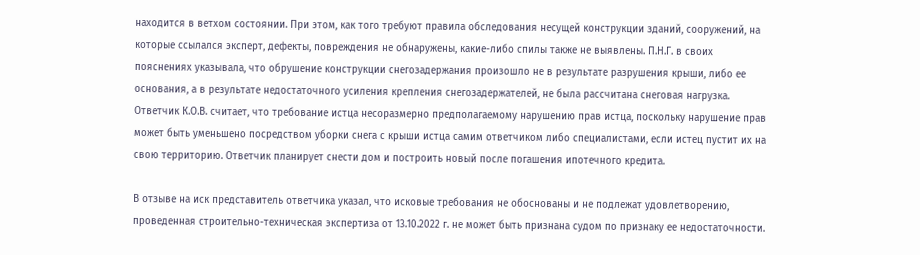находится в ветхом состоянии. При этом, как того требуют правила обследования несущей конструкции зданий, сооружений, на которые ссылался эксперт, дефекты, повреждения не обнаружены, какие-либо спилы также не выявлены. П.Н.Г. в своих пояснениях указывала, что обрушение конструкции снегозадержания произошло не в результате разрушения крыши, либо ее основания, а в результате недостаточного усиления крепления снегозадержателей, не была рассчитана снеговая нагрузка. Ответчик К.О.В. считает, что требование истца несоразмерно предполагаемому нарушению прав истца, поскольку нарушение прав может быть уменьшено посредством уборки снега с крыши истца самим ответчиком либо специалистами, если истец пустит их на свою территорию. Ответчик планирует снести дом и построить новый после погашения ипотечного кредита.

В отзыве на иск представитель ответчика указал, что исковые требования не обоснованы и не подлежат удовлетворению, проведенная строительно-техническая экспертиза от 13.10.2022 г. не может быть признана судом по признаку ее недостаточности.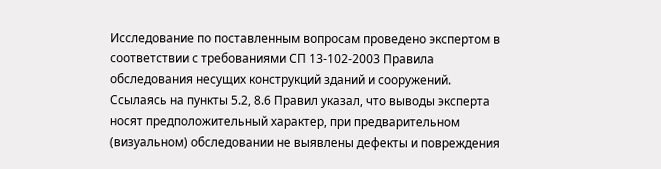Исследование по поставленным вопросам проведено экспертом в соответствии с требованиями СП 13-102-2003 Правила обследования несущих конструкций зданий и сооружений. Ссылаясь на пункты 5.2, 8.6 Правил указал, что выводы эксперта носят предположительный характер, при предварительном (визуальном) обследовании не выявлены дефекты и повреждения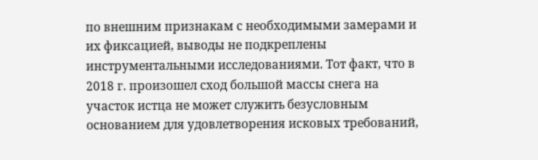по внешним признакам с необходимыми замерами и их фиксацией, выводы не подкреплены инструментальными исследованиями. Тот факт, что в 2018 г. произошел сход большой массы снега на участок истца не может служить безусловным основанием для удовлетворения исковых требований,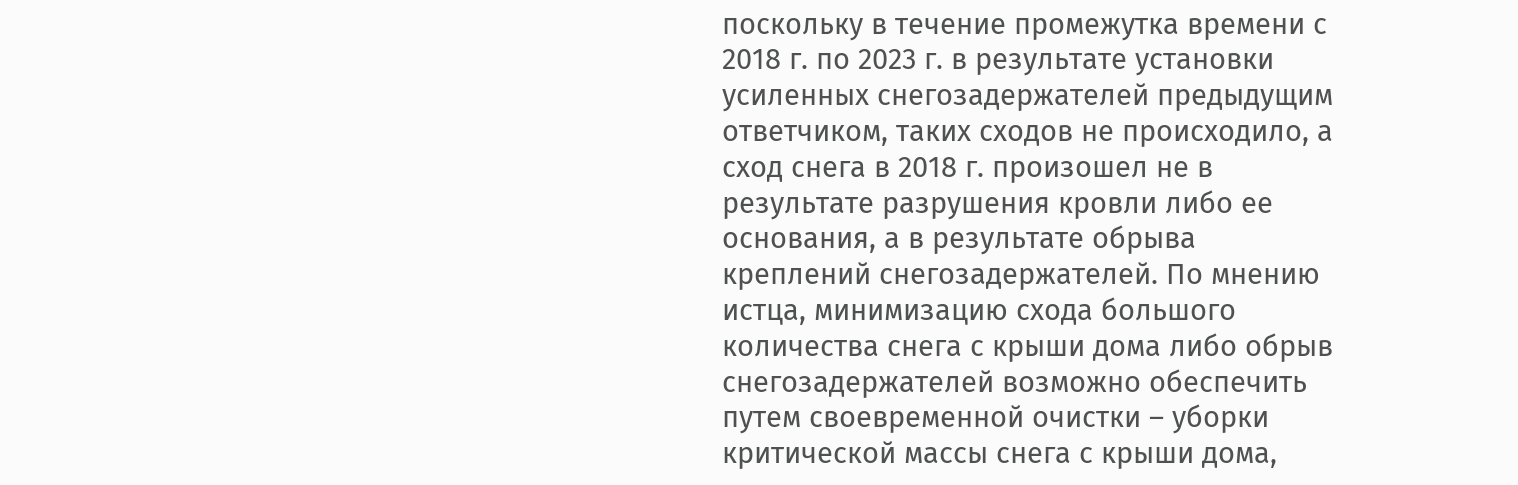поскольку в течение промежутка времени с 2018 г. по 2023 г. в результате установки усиленных снегозадержателей предыдущим ответчиком, таких сходов не происходило, а сход снега в 2018 г. произошел не в результате разрушения кровли либо ее основания, а в результате обрыва креплений снегозадержателей. По мнению истца, минимизацию схода большого количества снега с крыши дома либо обрыв снегозадержателей возможно обеспечить путем своевременной очистки – уборки критической массы снега с крыши дома,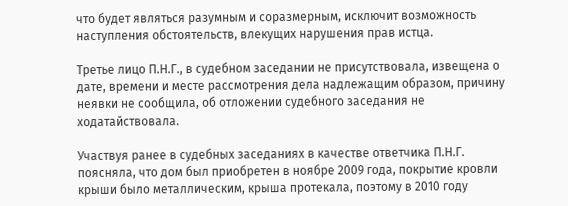что будет являться разумным и соразмерным, исключит возможность наступления обстоятельств, влекущих нарушения прав истца.

Третье лицо П.Н.Г., в судебном заседании не присутствовала, извещена о дате, времени и месте рассмотрения дела надлежащим образом, причину неявки не сообщила, об отложении судебного заседания не ходатайствовала.

Участвуя ранее в судебных заседаниях в качестве ответчика П.Н.Г. поясняла, что дом был приобретен в ноябре 2009 года, покрытие кровли крыши было металлическим, крыша протекала, поэтому в 2010 году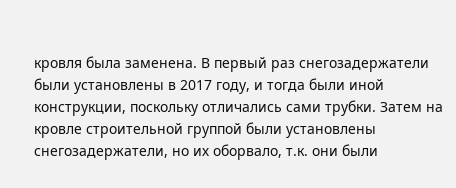кровля была заменена. В первый раз снегозадержатели были установлены в 2017 году, и тогда были иной конструкции, поскольку отличались сами трубки. Затем на кровле строительной группой были установлены снегозадержатели, но их оборвало, т.к. они были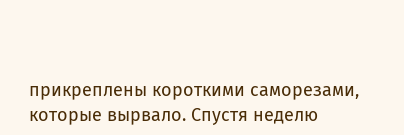прикреплены короткими саморезами, которые вырвало. Спустя неделю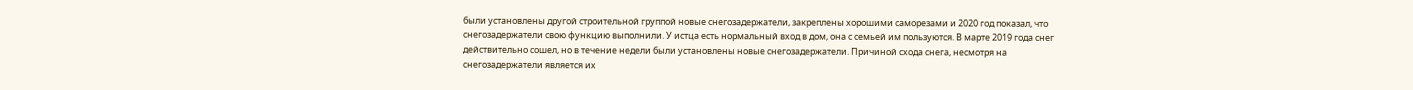были установлены другой строительной группой новые снегозадержатели, закреплены хорошими саморезами и 2020 год показал, что снегозадержатели свою функцию выполнили. У истца есть нормальный вход в дом, она с семьей им пользуются. В марте 2019 года снег действительно сошел, но в течение недели были установлены новые снегозадержатели. Причиной схода снега, несмотря на снегозадержатели является их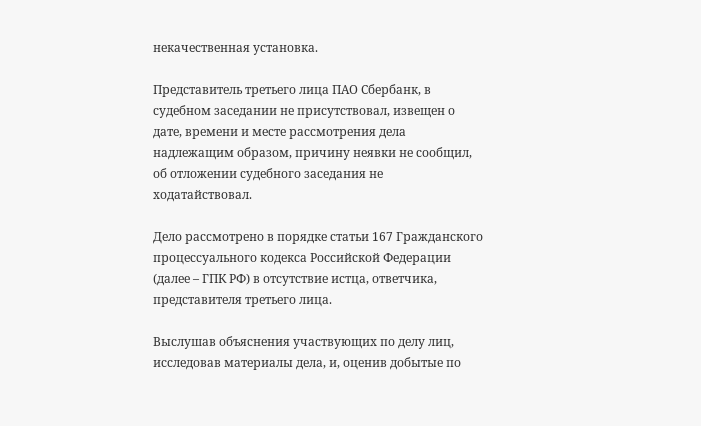некачественная установка.

Представитель третьего лица ПАО Сбербанк, в судебном заседании не присутствовал, извещен о дате, времени и месте рассмотрения дела надлежащим образом, причину неявки не сообщил, об отложении судебного заседания не ходатайствовал.

Дело рассмотрено в порядке статьи 167 Гражданского процессуального кодекса Российской Федерации (далее – ГПК РФ) в отсутствие истца, ответчика, представителя третьего лица.

Выслушав объяснения участвующих по делу лиц, исследовав материалы дела, и, оценив добытые по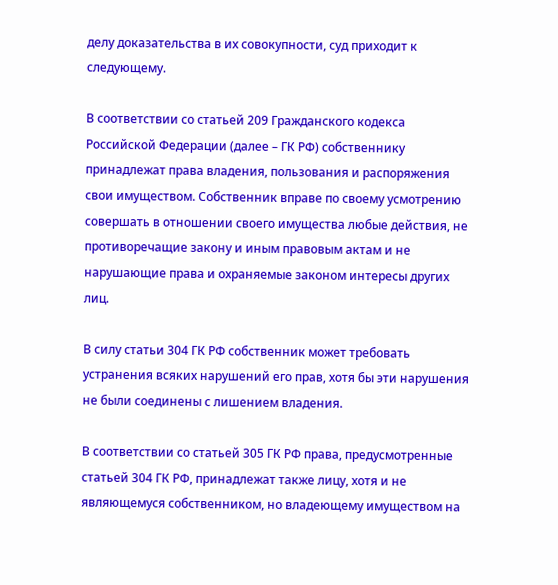делу доказательства в их совокупности, суд приходит к следующему.

В соответствии со статьей 209 Гражданского кодекса Российской Федерации (далее – ГК РФ) собственнику принадлежат права владения, пользования и распоряжения свои имуществом. Собственник вправе по своему усмотрению совершать в отношении своего имущества любые действия, не противоречащие закону и иным правовым актам и не нарушающие права и охраняемые законом интересы других лиц.

В силу статьи 304 ГК РФ собственник может требовать устранения всяких нарушений его прав, хотя бы эти нарушения не были соединены с лишением владения.

В соответствии со статьей 305 ГК РФ права, предусмотренные статьей 304 ГК РФ, принадлежат также лицу, хотя и не являющемуся собственником, но владеющему имуществом на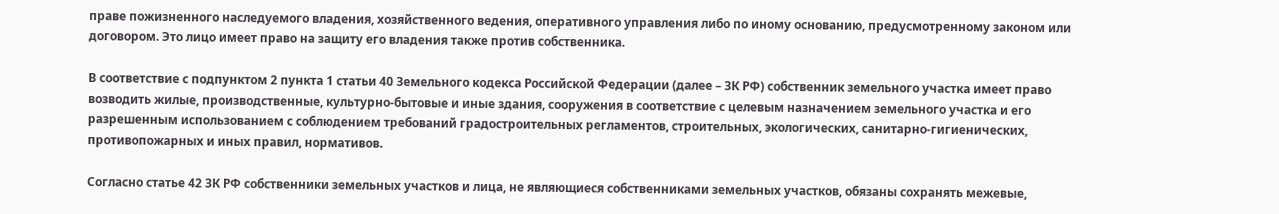праве пожизненного наследуемого владения, хозяйственного ведения, оперативного управления либо по иному основанию, предусмотренному законом или договором. Это лицо имеет право на защиту его владения также против собственника.

В соответствие с подпунктом 2 пункта 1 статьи 40 Земельного кодекса Российской Федерации (далее – ЗК РФ) собственник земельного участка имеет право возводить жилые, производственные, культурно-бытовые и иные здания, сооружения в соответствие с целевым назначением земельного участка и его разрешенным использованием с соблюдением требований градостроительных регламентов, строительных, экологических, санитарно-гигиенических, противопожарных и иных правил, нормативов.

Согласно статье 42 ЗК РФ собственники земельных участков и лица, не являющиеся собственниками земельных участков, обязаны сохранять межевые,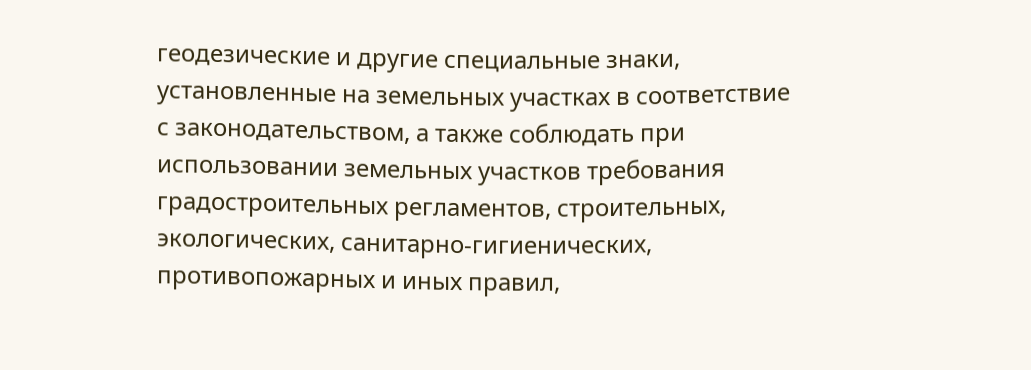геодезические и другие специальные знаки, установленные на земельных участках в соответствие с законодательством, а также соблюдать при использовании земельных участков требования градостроительных регламентов, строительных, экологических, санитарно-гигиенических, противопожарных и иных правил,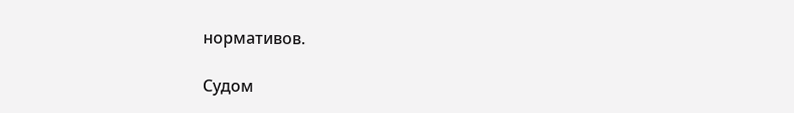нормативов.

Судом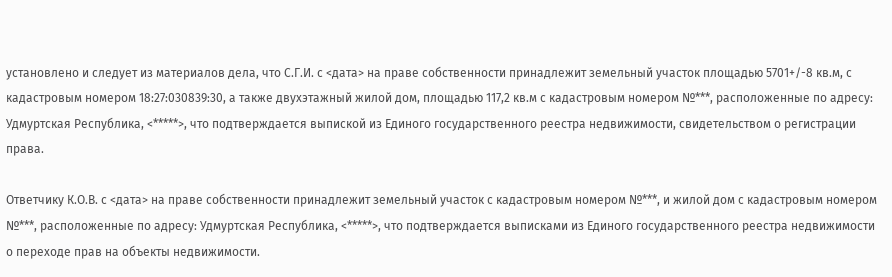установлено и следует из материалов дела, что С.Г.И. с <дата> на праве собственности принадлежит земельный участок площадью 5701+/-8 кв.м, с кадастровым номером 18:27:030839:30, а также двухэтажный жилой дом, площадью 117,2 кв.м с кадастровым номером №***, расположенные по адресу: Удмуртская Республика, <*****>, что подтверждается выпиской из Единого государственного реестра недвижимости, свидетельством о регистрации права.

Ответчику К.О.В. с <дата> на праве собственности принадлежит земельный участок с кадастровым номером №***, и жилой дом с кадастровым номером №***, расположенные по адресу: Удмуртская Республика, <*****>, что подтверждается выписками из Единого государственного реестра недвижимости о переходе прав на объекты недвижимости.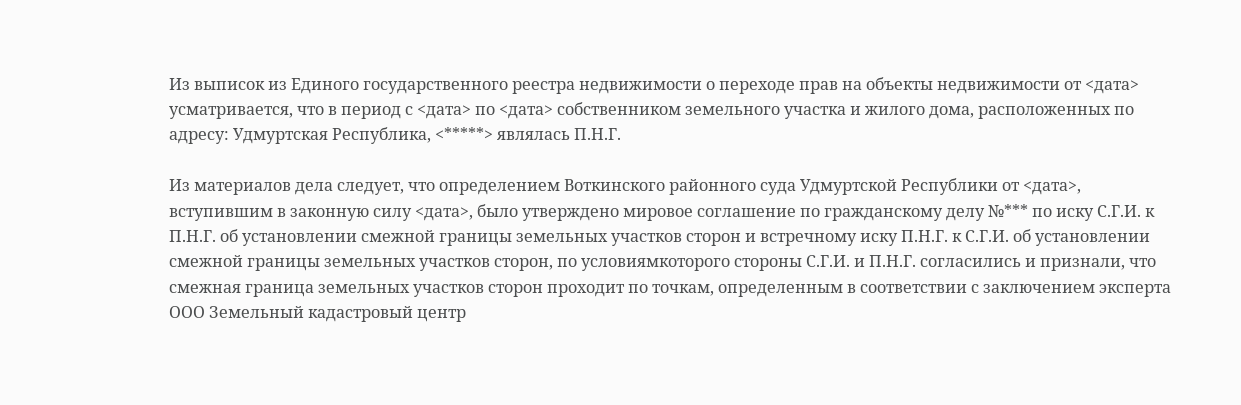Из выписок из Единого государственного реестра недвижимости о переходе прав на объекты недвижимости от <дата> усматривается, что в период с <дата> по <дата> собственником земельного участка и жилого дома, расположенных по адресу: Удмуртская Республика, <*****> являлась П.Н.Г.

Из материалов дела следует, что определением Воткинского районного суда Удмуртской Республики от <дата>, вступившим в законную силу <дата>, было утверждено мировое соглашение по гражданскому делу №*** по иску С.Г.И. к П.Н.Г. об установлении смежной границы земельных участков сторон и встречному иску П.Н.Г. к С.Г.И. об установлении смежной границы земельных участков сторон, по условиямкоторого стороны С.Г.И. и П.Н.Г. согласились и признали, что смежная граница земельных участков сторон проходит по точкам, определенным в соответствии с заключением эксперта ООО Земельный кадастровый центр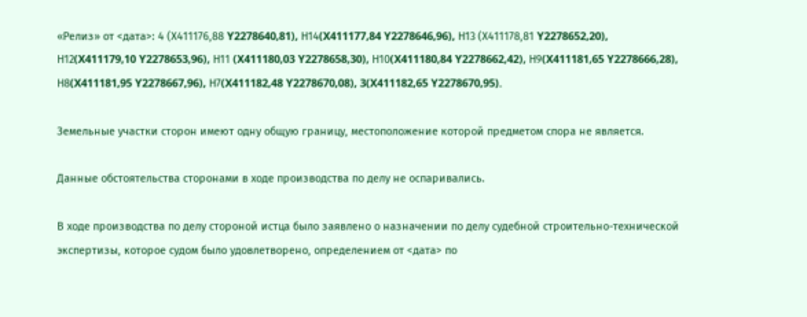«Релиз» от <дата>: 4 (Х411176,88 Y2278640,81), Н14(X411177,84 Y2278646,96), Н13 (Х411178,81 Y2278652,20), Н12(X411179,10 Y2278653,96), Н11 (X411180,03 Y2278658,30), Н10(X411180,84 Y2278662,42), Н9(X411181,65 Y2278666,28), Н8(X411181,95 Y2278667,96), Н7(X411182,48 Y2278670,08), 3(X411182,65 Y2278670,95).

Земельные участки сторон имеют одну общую границу, местоположение которой предметом спора не является.

Данные обстоятельства сторонами в ходе производства по делу не оспаривались.

В ходе производства по делу стороной истца было заявлено о назначении по делу судебной строительно-технической экспертизы, которое судом было удовлетворено, определением от <дата> по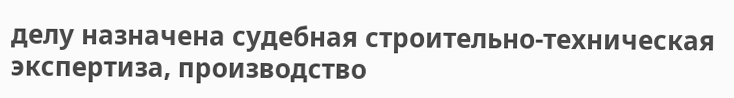делу назначена судебная строительно-техническая экспертиза, производство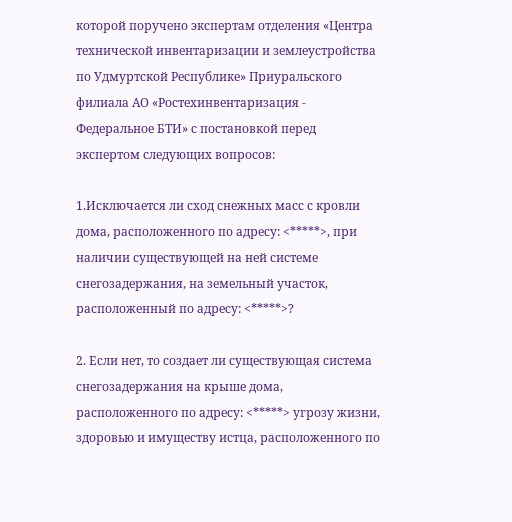которой поручено экспертам отделения «Центра технической инвентаризации и землеустройства по Удмуртской Республике» Приуральского филиала АО «Ростехинвентаризация - Федеральное БТИ» с постановкой перед экспертом следующих вопросов:

1.Исключается ли сход снежных масс с кровли дома, расположенного по адресу: <*****>, при наличии существующей на ней системе снегозадержания, на земельный участок, расположенный по адресу: <*****>?

2. Если нет, то создает ли существующая система снегозадержания на крыше дома, расположенного по адресу: <*****> угрозу жизни, здоровью и имуществу истца, расположенного по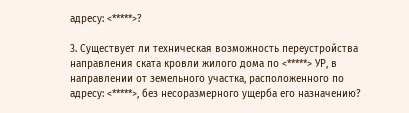адресу: <*****>?

3. Существует ли техническая возможность переустройства направления ската кровли жилого дома по <*****> УР, в направлении от земельного участка, расположенного по адресу: <*****>, без несоразмерного ущерба его назначению?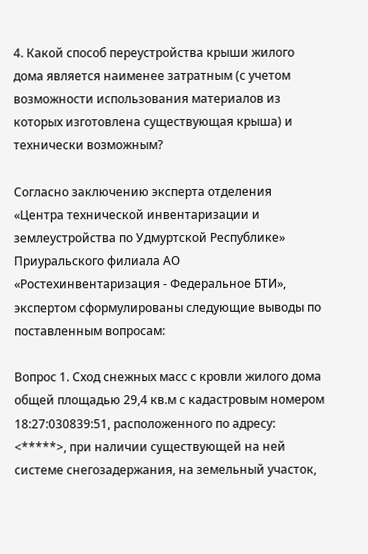4. Какой способ переустройства крыши жилого дома является наименее затратным (с учетом возможности использования материалов из которых изготовлена существующая крыша) и технически возможным?

Согласно заключению эксперта отделения «Центра технической инвентаризации и землеустройства по Удмуртской Республике» Приуральского филиала АО «Ростехинвентаризация - Федеральное БТИ», экспертом сформулированы следующие выводы по поставленным вопросам:

Вопрос 1. Сход снежных масс с кровли жилого дома общей площадью 29,4 кв.м с кадастровым номером 18:27:030839:51, расположенного по адресу: <*****>, при наличии существующей на ней системе снегозадержания, на земельный участок,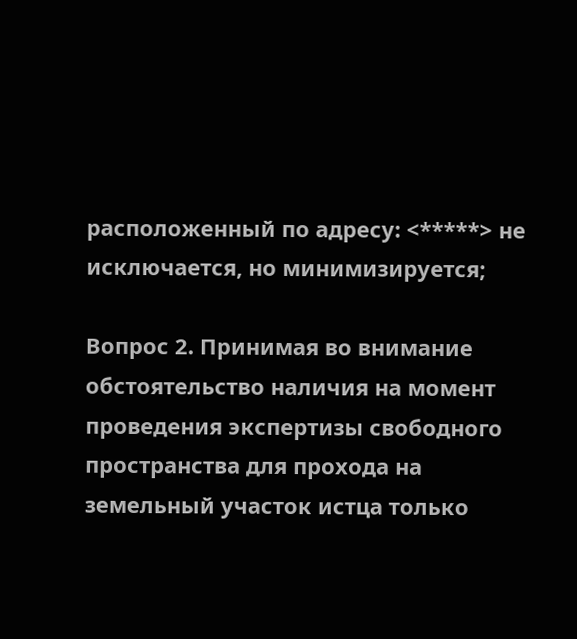расположенный по адресу: <*****> не исключается, но минимизируется;

Вопрос 2. Принимая во внимание обстоятельство наличия на момент проведения экспертизы свободного пространства для прохода на земельный участок истца только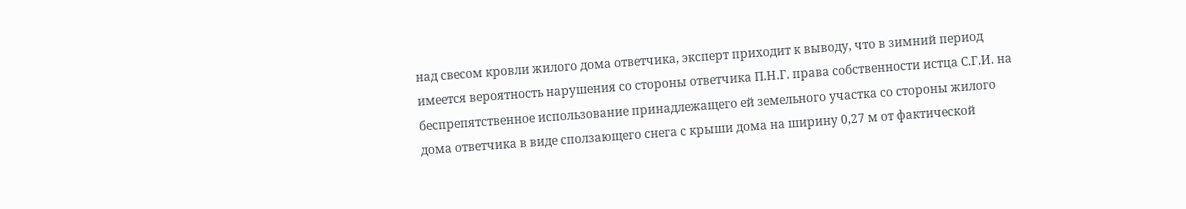над свесом кровли жилого дома ответчика, эксперт приходит к выводу, что в зимний период имеется вероятность нарушения со стороны ответчика П.Н.Г. права собственности истца С.Г.И. на беспрепятственное использование принадлежащего ей земельного участка со стороны жилого дома ответчика в виде сползающего снега с крыши дома на ширину 0,27 м от фактической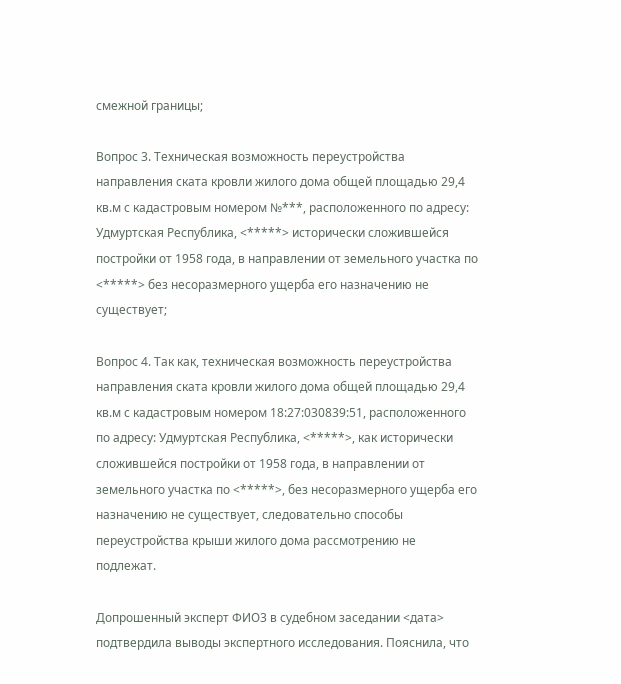смежной границы;

Вопрос 3. Техническая возможность переустройства направления ската кровли жилого дома общей площадью 29,4 кв.м с кадастровым номером №***, расположенного по адресу: Удмуртская Республика, <*****> исторически сложившейся постройки от 1958 года, в направлении от земельного участка по <*****> без несоразмерного ущерба его назначению не существует;

Вопрос 4. Так как, техническая возможность переустройства направления ската кровли жилого дома общей площадью 29,4 кв.м с кадастровым номером 18:27:030839:51, расположенного по адресу: Удмуртская Республика, <*****>, как исторически сложившейся постройки от 1958 года, в направлении от земельного участка по <*****>, без несоразмерного ущерба его назначению не существует, следовательно способы переустройства крыши жилого дома рассмотрению не подлежат.

Допрошенный эксперт ФИО3 в судебном заседании <дата> подтвердила выводы экспертного исследования. Пояснила, что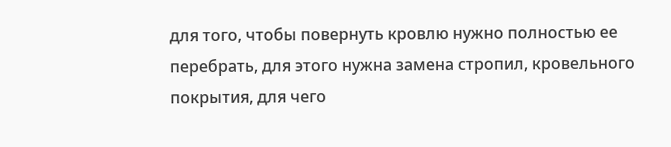для того, чтобы повернуть кровлю нужно полностью ее перебрать, для этого нужна замена стропил, кровельного покрытия, для чего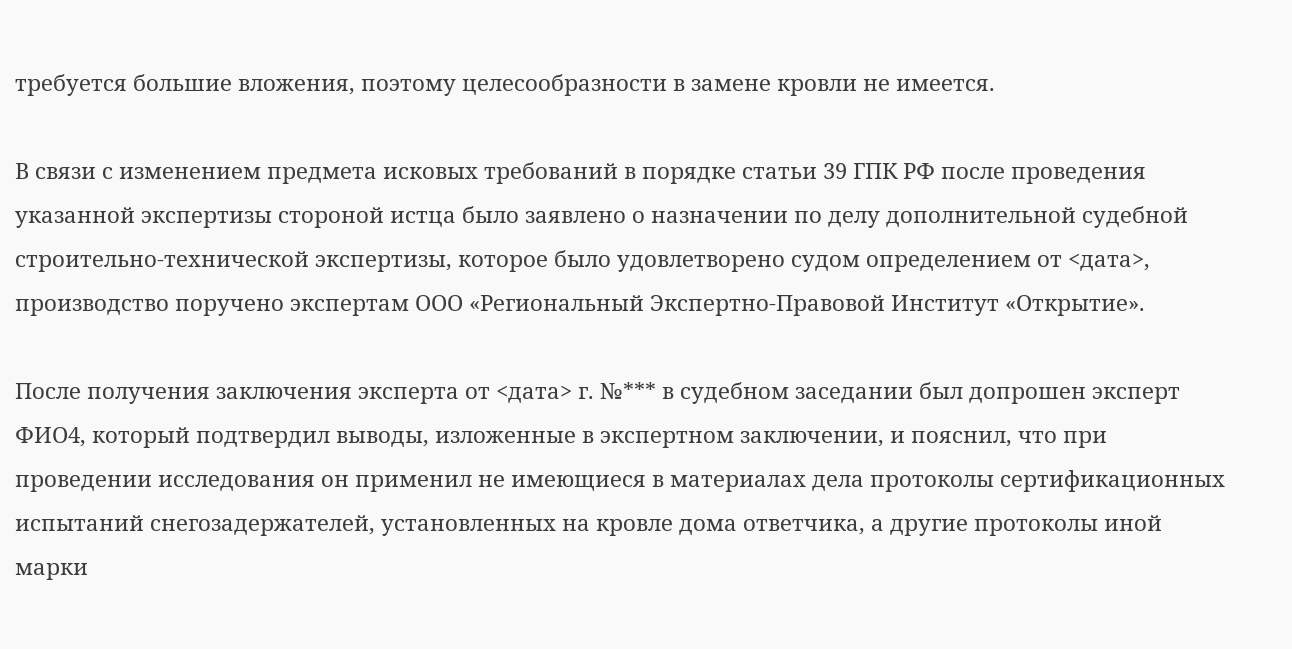требуется большие вложения, поэтому целесообразности в замене кровли не имеется.

В связи с изменением предмета исковых требований в порядке статьи 39 ГПК РФ после проведения указанной экспертизы стороной истца было заявлено о назначении по делу дополнительной судебной строительно-технической экспертизы, которое было удовлетворено судом определением от <дата>, производство поручено экспертам ООО «Региональный Экспертно-Правовой Институт «Открытие».

После получения заключения эксперта от <дата> г. №*** в судебном заседании был допрошен эксперт ФИО4, который подтвердил выводы, изложенные в экспертном заключении, и пояснил, что при проведении исследования он применил не имеющиеся в материалах дела протоколы сертификационных испытаний снегозадержателей, установленных на кровле дома ответчика, а другие протоколы иной марки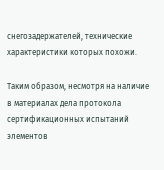снегозадержателей, технические характеристики которых похожи.

Таким образом, несмотря на наличие в материалах дела протокола сертификационных испытаний элементов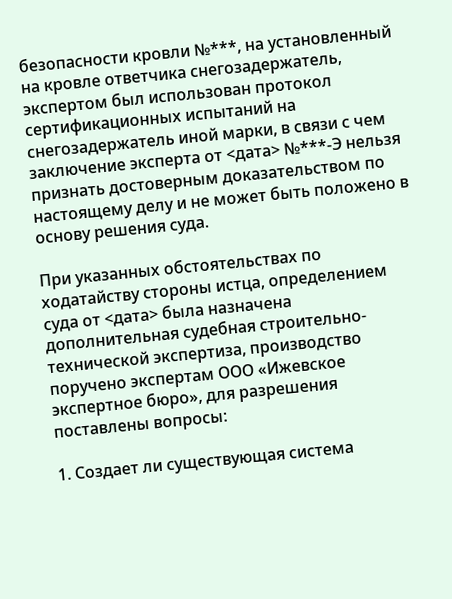безопасности кровли №***, на установленный на кровле ответчика снегозадержатель, экспертом был использован протокол сертификационных испытаний на снегозадержатель иной марки, в связи с чем заключение эксперта от <дата> №***-Э нельзя признать достоверным доказательством по настоящему делу и не может быть положено в основу решения суда.

При указанных обстоятельствах по ходатайству стороны истца, определением суда от <дата> была назначена дополнительная судебная строительно-технической экспертиза, производство поручено экспертам ООО «Ижевское экспертное бюро», для разрешения поставлены вопросы:

1. Создает ли существующая система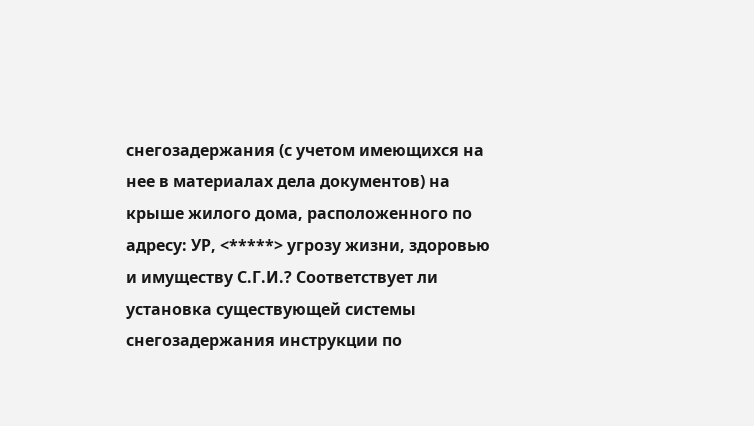снегозадержания (с учетом имеющихся на нее в материалах дела документов) на крыше жилого дома, расположенного по адресу: УР, <*****> угрозу жизни, здоровью и имуществу С.Г.И.? Соответствует ли установка существующей системы снегозадержания инструкции по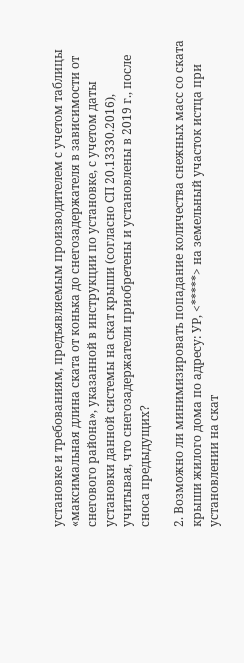установке и требованиям, предъявляемым производителем с учетом таблицы «максимальная длина ската от конька до снегозадержателя в зависимости от снегового района», указанной в инструкции по установке, с учетом даты установки данной системы на скат крыши (согласно СП 20.13330.2016), учитывая, что снегозадержатели приобретены и установлены в 2019 г., после сноса предыдущих?

2. Возможно ли минимизировать попадание количества снежных масс со ската крыши жилого дома по адресу: УР, <*****> на земельный участок истца при установлении на скат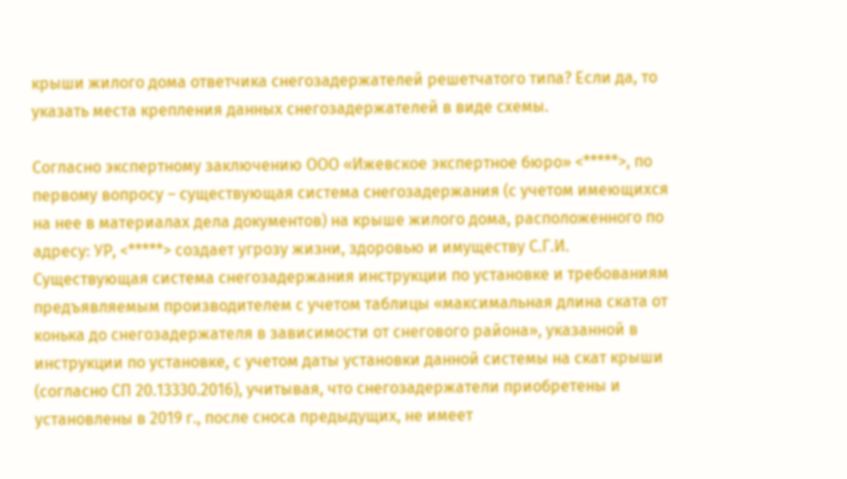крыши жилого дома ответчика снегозадержателей решетчатого типа? Если да, то указать места крепления данных снегозадержателей в виде схемы.

Согласно экспертному заключению ООО «Ижевское экспертное бюро» <*****>, по первому вопросу – существующая система снегозадержания (с учетом имеющихся на нее в материалах дела документов) на крыше жилого дома, расположенного по адресу: УР, <*****> создает угрозу жизни, здоровью и имуществу С.Г.И. Существующая система снегозадержания инструкции по установке и требованиям предъявляемым производителем с учетом таблицы «максимальная длина ската от конька до снегозадержателя в зависимости от снегового района», указанной в инструкции по установке, с учетом даты установки данной системы на скат крыши (согласно СП 20.13330.2016), учитывая, что снегозадержатели приобретены и установлены в 2019 г., после сноса предыдущих, не имеет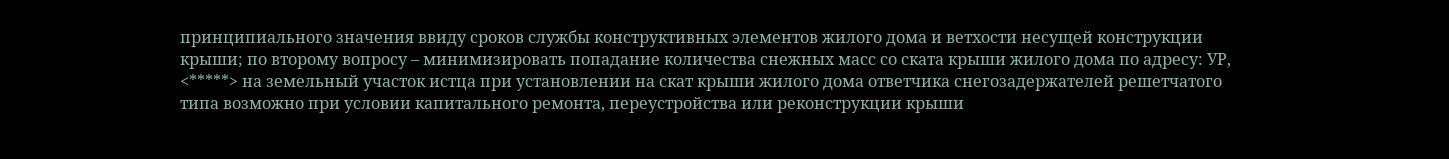принципиального значения ввиду сроков службы конструктивных элементов жилого дома и ветхости несущей конструкции крыши; по второму вопросу – минимизировать попадание количества снежных масс со ската крыши жилого дома по адресу: УР, <*****> на земельный участок истца при установлении на скат крыши жилого дома ответчика снегозадержателей решетчатого типа возможно при условии капитального ремонта, переустройства или реконструкции крыши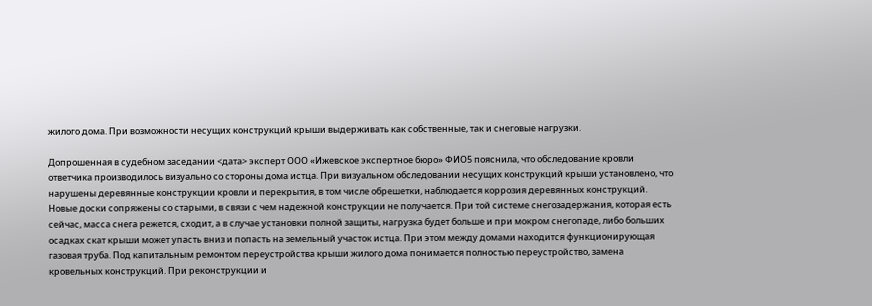жилого дома. При возможности несущих конструкций крыши выдерживать как собственные, так и снеговые нагрузки.

Допрошенная в судебном заседании <дата> эксперт ООО «Ижевское экспертное бюро» ФИО5 пояснила, что обследование кровли ответчика производилось визуально со стороны дома истца. При визуальном обследовании несущих конструкций крыши установлено, что нарушены деревянные конструкции кровли и перекрытия, в том числе обрешетки, наблюдается коррозия деревянных конструкций. Новые доски сопряжены со старыми, в связи с чем надежной конструкции не получается. При той системе снегозадержания, которая есть сейчас, масса снега режется, сходит, а в случае установки полной защиты, нагрузка будет больше и при мокром снегопаде, либо больших осадках скат крыши может упасть вниз и попасть на земельный участок истца. При этом между домами находится функционирующая газовая труба. Под капитальным ремонтом переустройства крыши жилого дома понимается полностью переустройство, замена кровельных конструкций. При реконструкции и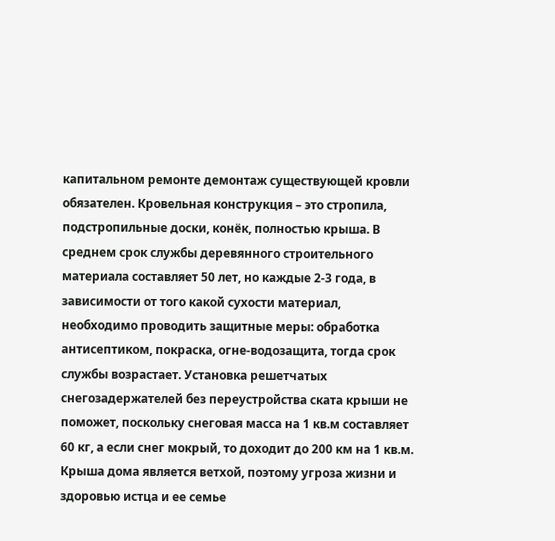капитальном ремонте демонтаж существующей кровли обязателен. Кровельная конструкция – это стропила, подстропильные доски, конёк, полностью крыша. В среднем срок службы деревянного строительного материала составляет 50 лет, но каждые 2-3 года, в зависимости от того какой сухости материал, необходимо проводить защитные меры: обработка антисептиком, покраска, огне-водозащита, тогда срок службы возрастает. Установка решетчатых снегозадержателей без переустройства ската крыши не поможет, поскольку снеговая масса на 1 кв.м составляет 60 кг, а если снег мокрый, то доходит до 200 км на 1 кв.м. Крыша дома является ветхой, поэтому угроза жизни и здоровью истца и ее семье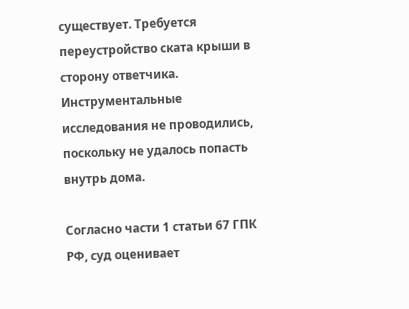существует. Требуется переустройство ската крыши в сторону ответчика. Инструментальные исследования не проводились, поскольку не удалось попасть внутрь дома.

Согласно части 1 статьи 67 ГПК РФ, суд оценивает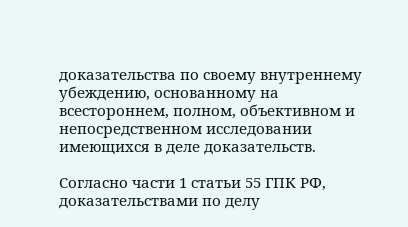доказательства по своему внутреннему убеждению, основанному на всестороннем, полном, объективном и непосредственном исследовании имеющихся в деле доказательств.

Согласно части 1 статьи 55 ГПК РФ, доказательствами по делу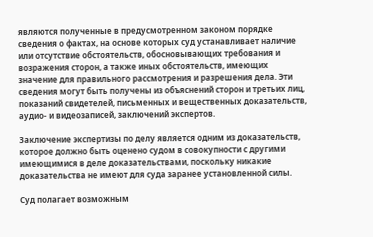являются полученные в предусмотренном законом порядке сведения о фактах, на основе которых суд устанавливает наличие или отсутствие обстоятельств, обосновывающих требования и возражения сторон, а также иных обстоятельств, имеющих значение для правильного рассмотрения и разрешения дела. Эти сведения могут быть получены из объяснений сторон и третьих лиц, показаний свидетелей, письменных и вещественных доказательств, аудио- и видеозаписей, заключений экспертов.

Заключение экспертизы по делу является одним из доказательств, которое должно быть оценено судом в совокупности с другими имеющимися в деле доказательствами, поскольку никакие доказательства не имеют для суда заранее установленной силы.

Суд полагает возможным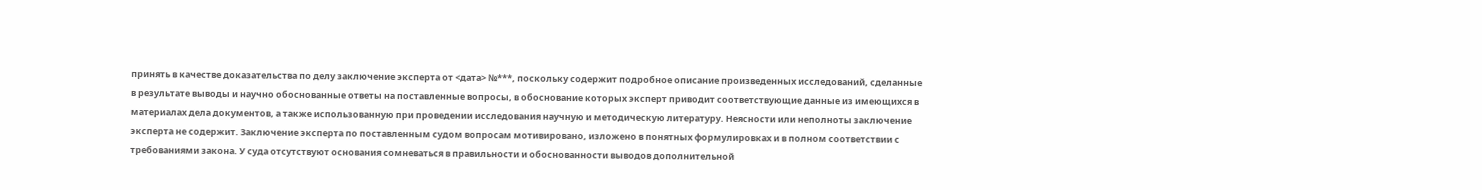принять в качестве доказательства по делу заключение эксперта от <дата> №***, поскольку содержит подробное описание произведенных исследований, сделанные в результате выводы и научно обоснованные ответы на поставленные вопросы, в обоснование которых эксперт приводит соответствующие данные из имеющихся в материалах дела документов, а также использованную при проведении исследования научную и методическую литературу. Неясности или неполноты заключение эксперта не содержит. Заключение эксперта по поставленным судом вопросам мотивировано, изложено в понятных формулировках и в полном соответствии с требованиями закона. У суда отсутствуют основания сомневаться в правильности и обоснованности выводов дополнительной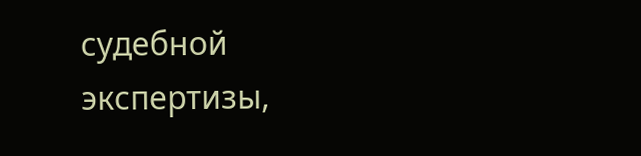судебной экспертизы,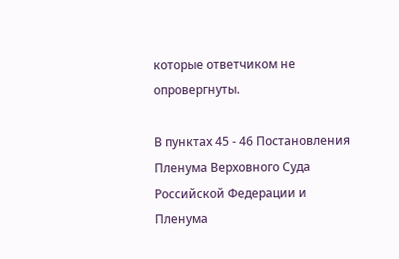которые ответчиком не опровергнуты.

В пунктах 45 - 46 Постановления Пленума Верховного Суда Российской Федерации и Пленума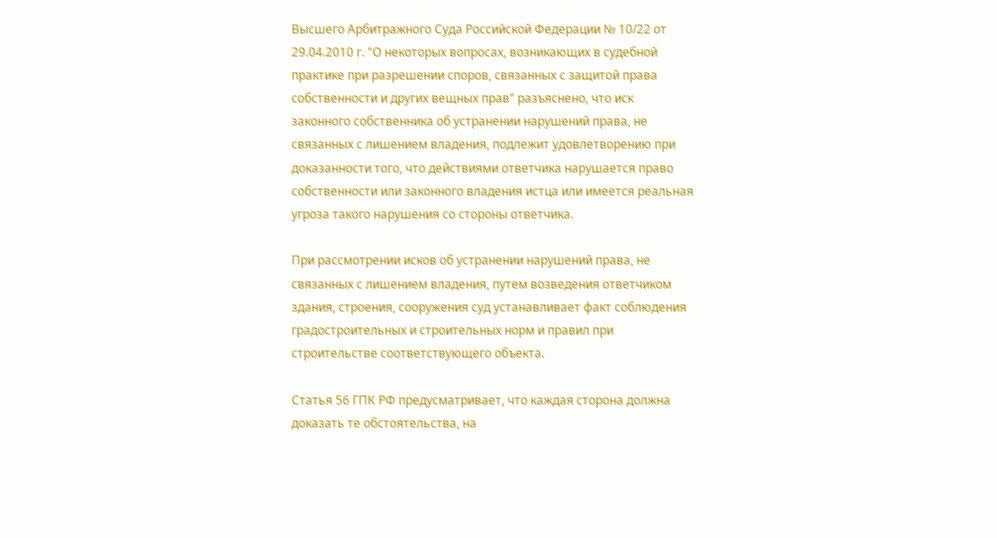Высшего Арбитражного Суда Российской Федерации № 10/22 от 29.04.2010 г. "О некоторых вопросах, возникающих в судебной практике при разрешении споров, связанных с защитой права собственности и других вещных прав" разъяснено, что иск законного собственника об устранении нарушений права, не связанных с лишением владения, подлежит удовлетворению при доказанности того, что действиями ответчика нарушается право собственности или законного владения истца или имеется реальная угроза такого нарушения со стороны ответчика.

При рассмотрении исков об устранении нарушений права, не связанных с лишением владения, путем возведения ответчиком здания, строения, сооружения суд устанавливает факт соблюдения градостроительных и строительных норм и правил при строительстве соответствующего объекта.

Статья 56 ГПК РФ предусматривает, что каждая сторона должна доказать те обстоятельства, на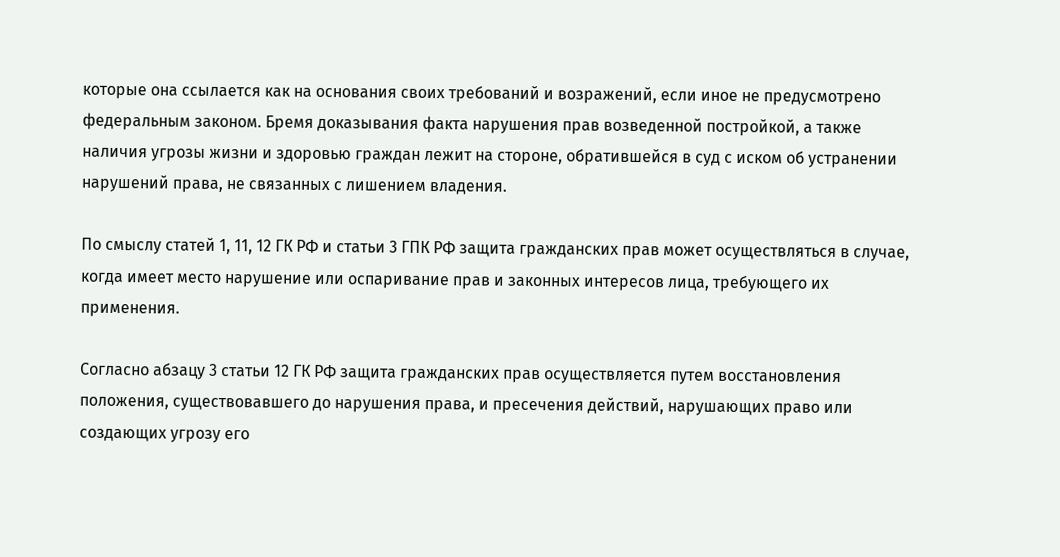которые она ссылается как на основания своих требований и возражений, если иное не предусмотрено федеральным законом. Бремя доказывания факта нарушения прав возведенной постройкой, а также наличия угрозы жизни и здоровью граждан лежит на стороне, обратившейся в суд с иском об устранении нарушений права, не связанных с лишением владения.

По смыслу статей 1, 11, 12 ГК РФ и статьи 3 ГПК РФ защита гражданских прав может осуществляться в случае, когда имеет место нарушение или оспаривание прав и законных интересов лица, требующего их применения.

Согласно абзацу 3 статьи 12 ГК РФ защита гражданских прав осуществляется путем восстановления положения, существовавшего до нарушения права, и пресечения действий, нарушающих право или создающих угрозу его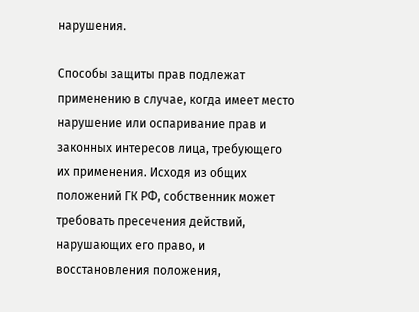нарушения.

Способы защиты прав подлежат применению в случае, когда имеет место нарушение или оспаривание прав и законных интересов лица, требующего их применения. Исходя из общих положений ГК РФ, собственник может требовать пресечения действий, нарушающих его право, и восстановления положения,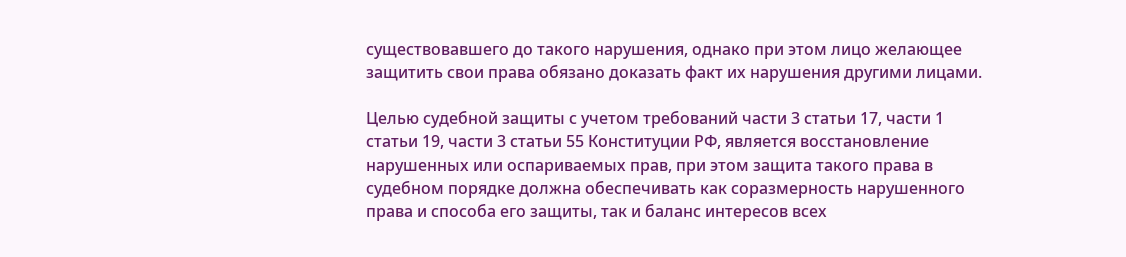существовавшего до такого нарушения, однако при этом лицо желающее защитить свои права обязано доказать факт их нарушения другими лицами.

Целью судебной защиты с учетом требований части 3 статьи 17, части 1 статьи 19, части 3 статьи 55 Конституции РФ, является восстановление нарушенных или оспариваемых прав, при этом защита такого права в судебном порядке должна обеспечивать как соразмерность нарушенного права и способа его защиты, так и баланс интересов всех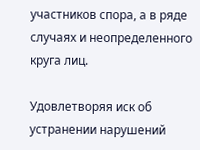участников спора, а в ряде случаях и неопределенного круга лиц.

Удовлетворяя иск об устранении нарушений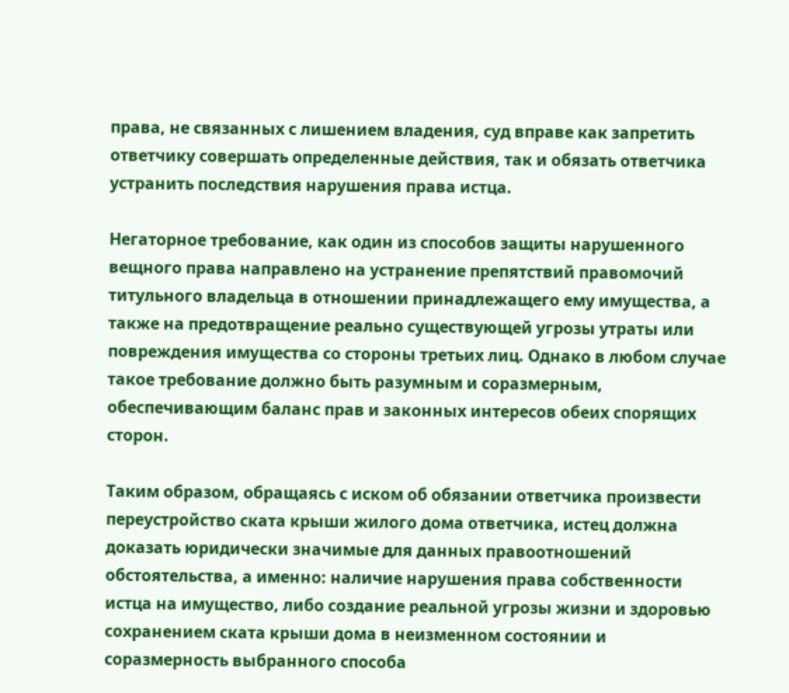права, не связанных с лишением владения, суд вправе как запретить ответчику совершать определенные действия, так и обязать ответчика устранить последствия нарушения права истца.

Негаторное требование, как один из способов защиты нарушенного вещного права направлено на устранение препятствий правомочий титульного владельца в отношении принадлежащего ему имущества, а также на предотвращение реально существующей угрозы утраты или повреждения имущества со стороны третьих лиц. Однако в любом случае такое требование должно быть разумным и соразмерным, обеспечивающим баланс прав и законных интересов обеих спорящих сторон.

Таким образом, обращаясь с иском об обязании ответчика произвести переустройство ската крыши жилого дома ответчика, истец должна доказать юридически значимые для данных правоотношений обстоятельства, а именно: наличие нарушения права собственности истца на имущество, либо создание реальной угрозы жизни и здоровью сохранением ската крыши дома в неизменном состоянии и соразмерность выбранного способа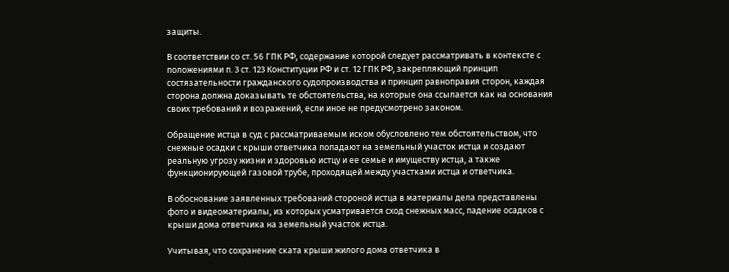защиты.

В соответствии со ст. 56 ГПК РФ, содержание которой следует рассматривать в контексте с положениями п. 3 ст. 123 Конституции РФ и ст. 12 ГПК РФ, закрепляющий принцип состязательности гражданского судопроизводства и принцип равноправия сторон, каждая сторона должна доказывать те обстоятельства, на которые она ссылается как на основания своих требований и возражений, если иное не предусмотрено законом.

Обращение истца в суд с рассматриваемым иском обусловлено тем обстоятельством, что снежные осадки с крыши ответчика попадают на земельный участок истца и создают реальную угрозу жизни и здоровью истцу и ее семье и имуществу истца, а также функционирующей газовой трубе, проходящей между участками истца и ответчика.

В обоснование заявленных требований стороной истца в материалы дела представлены фото и видеоматериалы, из которых усматривается сход снежных масс, падение осадков с крыши дома ответчика на земельный участок истца.

Учитывая, что сохранение ската крыши жилого дома ответчика в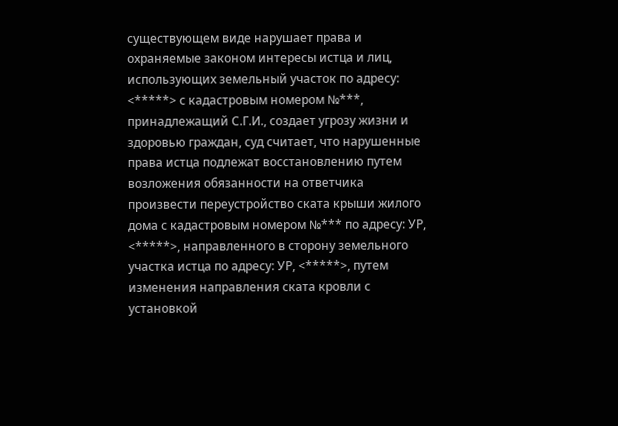существующем виде нарушает права и охраняемые законом интересы истца и лиц, использующих земельный участок по адресу: <*****> с кадастровым номером №***, принадлежащий С.Г.И., создает угрозу жизни и здоровью граждан, суд считает, что нарушенные права истца подлежат восстановлению путем возложения обязанности на ответчика произвести переустройство ската крыши жилого дома с кадастровым номером №*** по адресу: УР, <*****>, направленного в сторону земельного участка истца по адресу: УР, <*****>, путем изменения направления ската кровли с установкой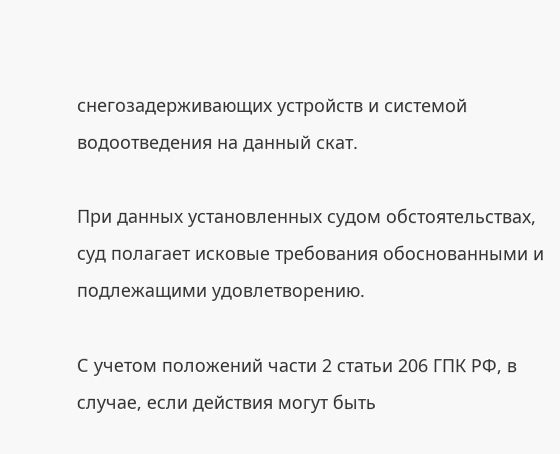снегозадерживающих устройств и системой водоотведения на данный скат.

При данных установленных судом обстоятельствах, суд полагает исковые требования обоснованными и подлежащими удовлетворению.

С учетом положений части 2 статьи 206 ГПК РФ, в случае, если действия могут быть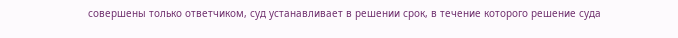совершены только ответчиком, суд устанавливает в решении срок, в течение которого решение суда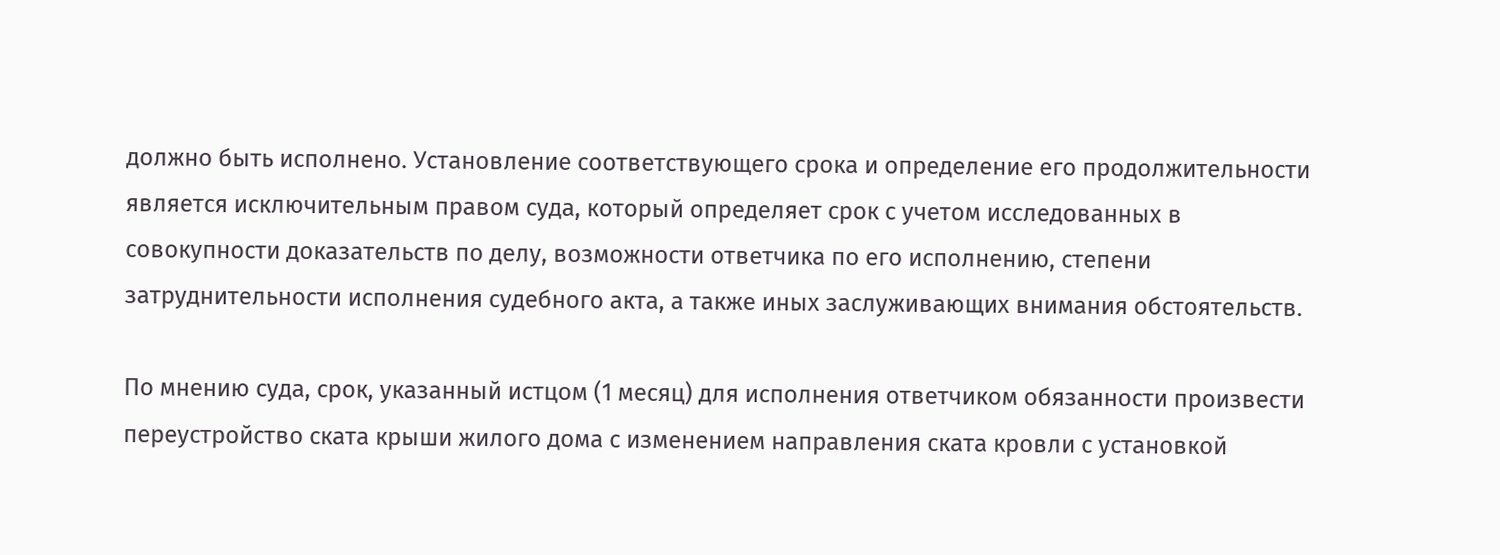должно быть исполнено. Установление соответствующего срока и определение его продолжительности является исключительным правом суда, который определяет срок с учетом исследованных в совокупности доказательств по делу, возможности ответчика по его исполнению, степени затруднительности исполнения судебного акта, а также иных заслуживающих внимания обстоятельств.

По мнению суда, срок, указанный истцом (1 месяц) для исполнения ответчиком обязанности произвести переустройство ската крыши жилого дома с изменением направления ската кровли с установкой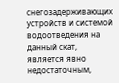снегозадерживающих устройств и системой водоотведения на данный скат, является явно недостаточным,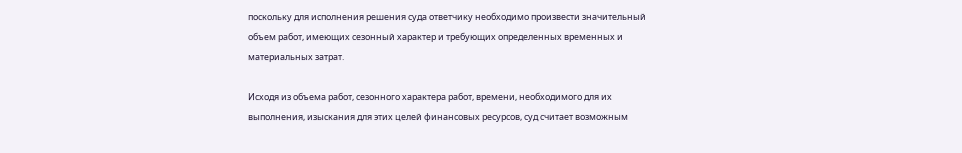поскольку для исполнения решения суда ответчику необходимо произвести значительный объем работ, имеющих сезонный характер и требующих определенных временных и материальных затрат.

Исходя из объема работ, сезонного характера работ, времени, необходимого для их выполнения, изыскания для этих целей финансовых ресурсов, суд считает возможным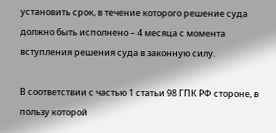установить срок, в течение которого решение суда должно быть исполнено – 4 месяца с момента вступления решения суда в законную силу.

В соответствии с частью 1 статьи 98 ГПК РФ стороне, в пользу которой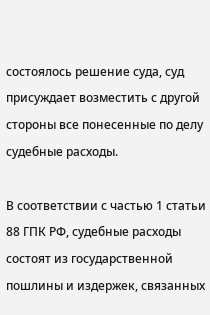состоялось решение суда, суд присуждает возместить с другой стороны все понесенные по делу судебные расходы.

В соответствии с частью 1 статьи 88 ГПК РФ, судебные расходы состоят из государственной пошлины и издержек, связанных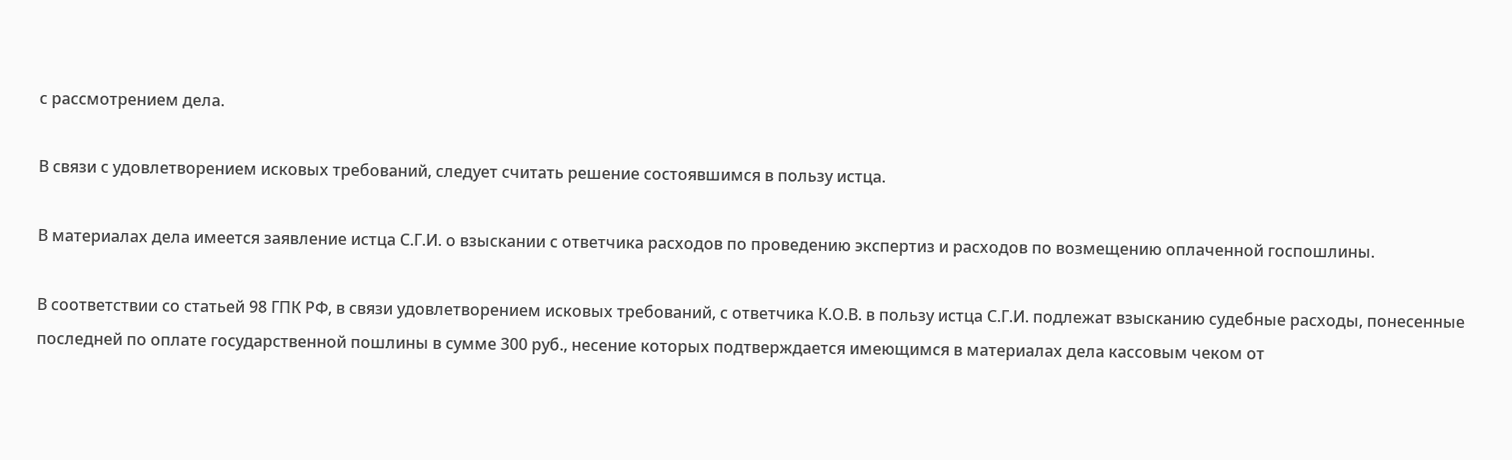с рассмотрением дела.

В связи с удовлетворением исковых требований, следует считать решение состоявшимся в пользу истца.

В материалах дела имеется заявление истца С.Г.И. о взыскании с ответчика расходов по проведению экспертиз и расходов по возмещению оплаченной госпошлины.

В соответствии со статьей 98 ГПК РФ, в связи удовлетворением исковых требований, с ответчика К.О.В. в пользу истца С.Г.И. подлежат взысканию судебные расходы, понесенные последней по оплате государственной пошлины в сумме 300 руб., несение которых подтверждается имеющимся в материалах дела кассовым чеком от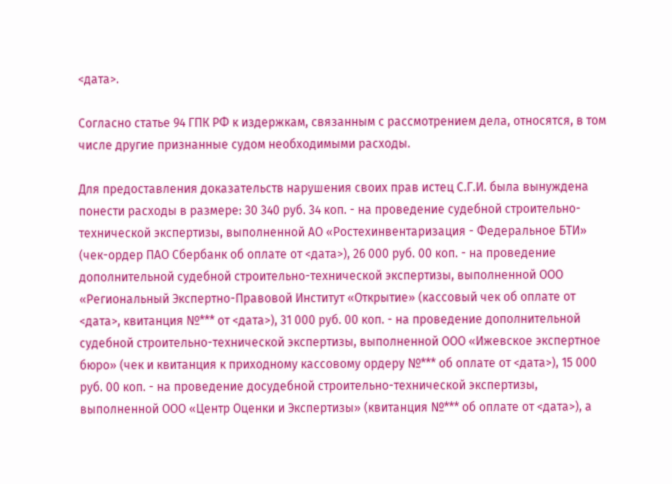<дата>.

Согласно статье 94 ГПК РФ к издержкам, связанным с рассмотрением дела, относятся, в том числе другие признанные судом необходимыми расходы.

Для предоставления доказательств нарушения своих прав истец С.Г.И. была вынуждена понести расходы в размере: 30 340 руб. 34 коп. - на проведение судебной строительно-технической экспертизы, выполненной АО «Ростехинвентаризация - Федеральное БТИ» (чек-ордер ПАО Сбербанк об оплате от <дата>), 26 000 руб. 00 коп. - на проведение дополнительной судебной строительно-технической экспертизы, выполненной ООО «Региональный Экспертно-Правовой Институт «Открытие» (кассовый чек об оплате от <дата>, квитанция №*** от <дата>), 31 000 руб. 00 коп. - на проведение дополнительной судебной строительно-технической экспертизы, выполненной ООО «Ижевское экспертное бюро» (чек и квитанция к приходному кассовому ордеру №*** об оплате от <дата>), 15 000 руб. 00 коп. - на проведение досудебной строительно-технической экспертизы, выполненной ООО «Центр Оценки и Экспертизы» (квитанция №*** об оплате от <дата>), а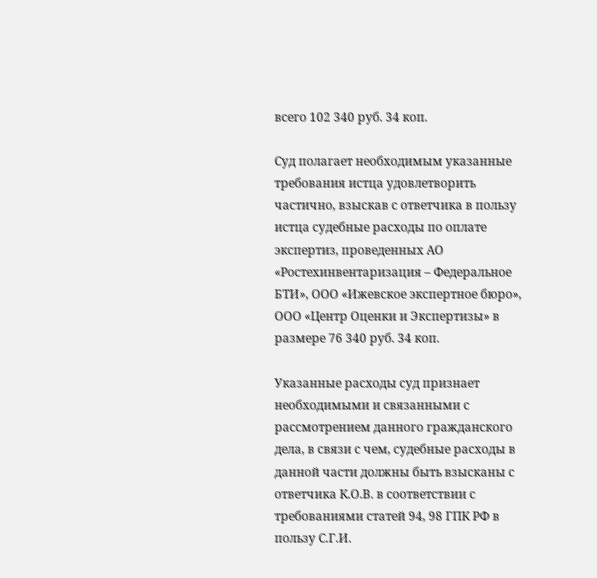всего 102 340 руб. 34 коп.

Суд полагает необходимым указанные требования истца удовлетворить частично, взыскав с ответчика в пользу истца судебные расходы по оплате экспертиз, проведенных АО «Ростехинвентаризация – Федеральное БТИ», ООО «Ижевское экспертное бюро», ООО «Центр Оценки и Экспертизы» в размере 76 340 руб. 34 коп.

Указанные расходы суд признает необходимыми и связанными с рассмотрением данного гражданского дела, в связи с чем, судебные расходы в данной части должны быть взысканы с ответчика К.О.В. в соответствии с требованиями статей 94, 98 ГПК РФ в пользу С.Г.И.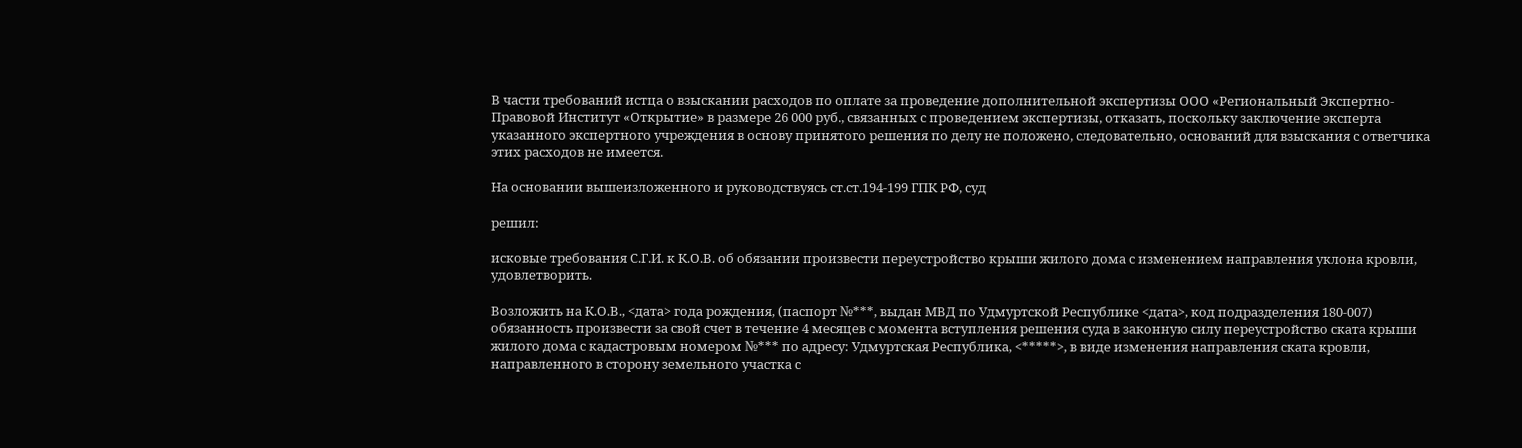В части требований истца о взыскании расходов по оплате за проведение дополнительной экспертизы ООО «Региональный Экспертно-Правовой Институт «Открытие» в размере 26 000 руб., связанных с проведением экспертизы, отказать, поскольку заключение эксперта указанного экспертного учреждения в основу принятого решения по делу не положено, следовательно, оснований для взыскания с ответчика этих расходов не имеется.

На основании вышеизложенного и руководствуясь ст.ст.194-199 ГПК РФ, суд

решил:

исковые требования С.Г.И. к К.О.В. об обязании произвести переустройство крыши жилого дома с изменением направления уклона кровли, удовлетворить.

Возложить на К.О.В., <дата> года рождения, (паспорт №***, выдан МВД по Удмуртской Республике <дата>, код подразделения 180-007) обязанность произвести за свой счет в течение 4 месяцев с момента вступления решения суда в законную силу переустройство ската крыши жилого дома с кадастровым номером №*** по адресу: Удмуртская Республика, <*****>, в виде изменения направления ската кровли, направленного в сторону земельного участка с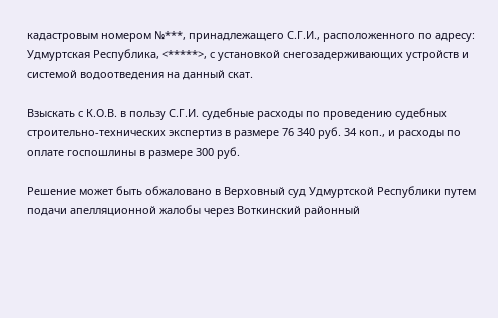кадастровым номером №***, принадлежащего С.Г.И., расположенного по адресу: Удмуртская Республика, <*****>, с установкой снегозадерживающих устройств и системой водоотведения на данный скат.

Взыскать с К.О.В. в пользу С.Г.И. судебные расходы по проведению судебных строительно-технических экспертиз в размере 76 340 руб. 34 коп., и расходы по оплате госпошлины в размере 300 руб.

Решение может быть обжаловано в Верховный суд Удмуртской Республики путем подачи апелляционной жалобы через Воткинский районный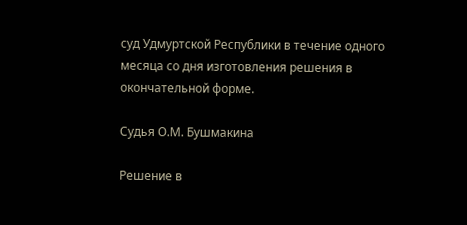суд Удмуртской Республики в течение одного месяца со дня изготовления решения в окончательной форме.

Судья О.М. Бушмакина

Решение в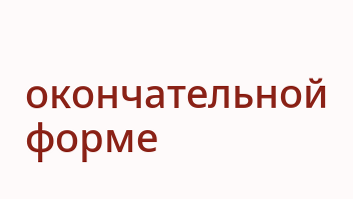окончательной форме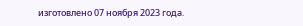изготовлено 07 ноября 2023 года.